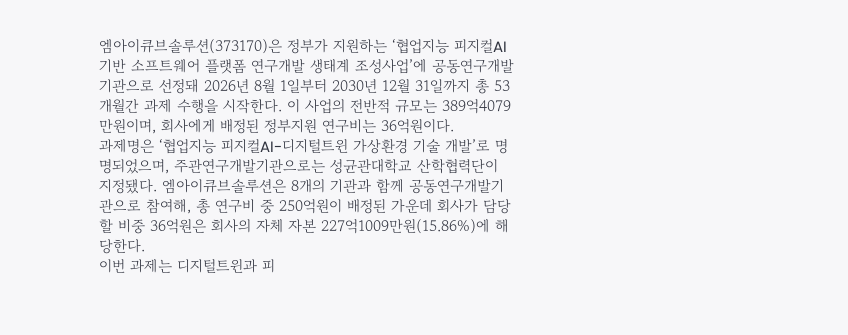엠아이큐브솔루션(373170)은 정부가 지원하는 ‘협업지능 피지컬AI 기반 소프트웨어 플랫폼 연구개발 생태계 조성사업’에 공동연구개발기관으로 선정돼 2026년 8월 1일부터 2030년 12월 31일까지 총 53개월간 과제 수행을 시작한다. 이 사업의 전반적 규모는 389억4079만원이며, 회사에게 배정된 정부지원 연구비는 36억원이다.
과제명은 ‘협업지능 피지컬AI-디지털트윈 가상환경 기술 개발’로 명명되었으며, 주관연구개발기관으로는 성균관대학교 산학협력단이 지정됐다. 엠아이큐브솔루션은 8개의 기관과 함께 공동연구개발기관으로 참여해, 총 연구비 중 250억원이 배정된 가운데 회사가 담당할 비중 36억원은 회사의 자체 자본 227억1009만원(15.86%)에 해당한다.
이번 과제는 디지털트윈과 피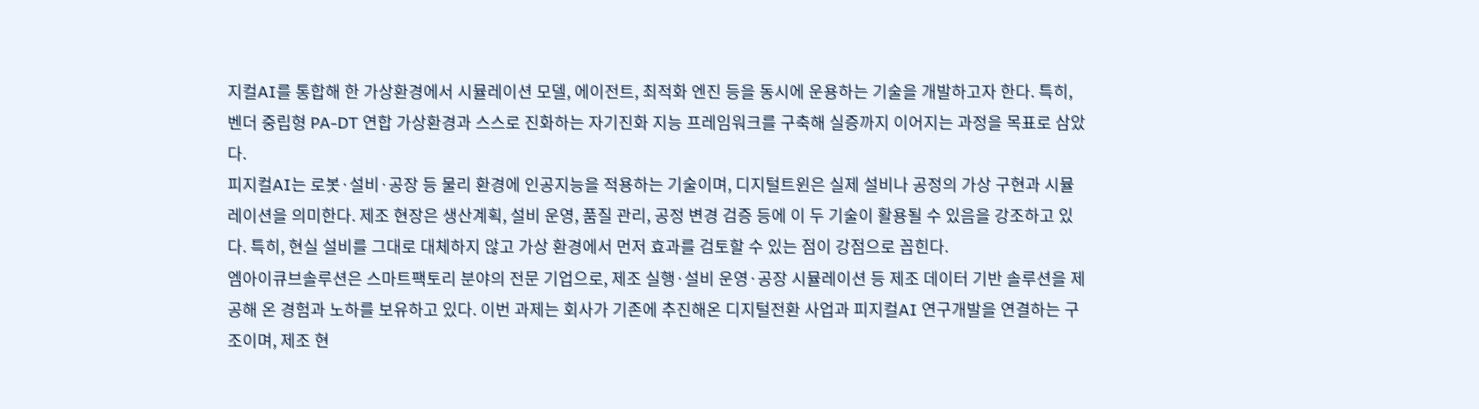지컬AI를 통합해 한 가상환경에서 시뮬레이션 모델, 에이전트, 최적화 엔진 등을 동시에 운용하는 기술을 개발하고자 한다. 특히, 벤더 중립형 PA-DT 연합 가상환경과 스스로 진화하는 자기진화 지능 프레임워크를 구축해 실증까지 이어지는 과정을 목표로 삼았다.
피지컬AI는 로봇·설비·공장 등 물리 환경에 인공지능을 적용하는 기술이며, 디지털트윈은 실제 설비나 공정의 가상 구현과 시뮬레이션을 의미한다. 제조 현장은 생산계획, 설비 운영, 품질 관리, 공정 변경 검증 등에 이 두 기술이 활용될 수 있음을 강조하고 있다. 특히, 현실 설비를 그대로 대체하지 않고 가상 환경에서 먼저 효과를 검토할 수 있는 점이 강점으로 꼽힌다.
엠아이큐브솔루션은 스마트팩토리 분야의 전문 기업으로, 제조 실행·설비 운영·공장 시뮬레이션 등 제조 데이터 기반 솔루션을 제공해 온 경험과 노하를 보유하고 있다. 이번 과제는 회사가 기존에 추진해온 디지털전환 사업과 피지컬AI 연구개발을 연결하는 구조이며, 제조 현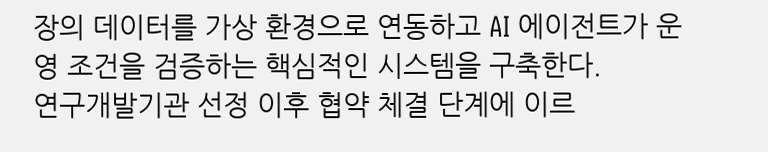장의 데이터를 가상 환경으로 연동하고 AI 에이전트가 운영 조건을 검증하는 핵심적인 시스템을 구축한다.
연구개발기관 선정 이후 협약 체결 단계에 이르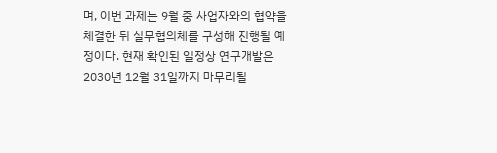며, 이번 과제는 9월 중 사업자와의 협약을 체결한 뒤 실무협의체를 구성해 진행될 예정이다. 현재 확인된 일정상 연구개발은 2030년 12월 31일까지 마무리될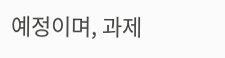예정이며, 과제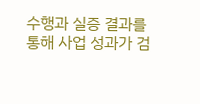수행과 실증 결과를 통해 사업 성과가 검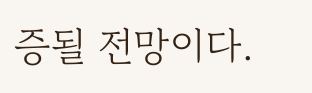증될 전망이다.